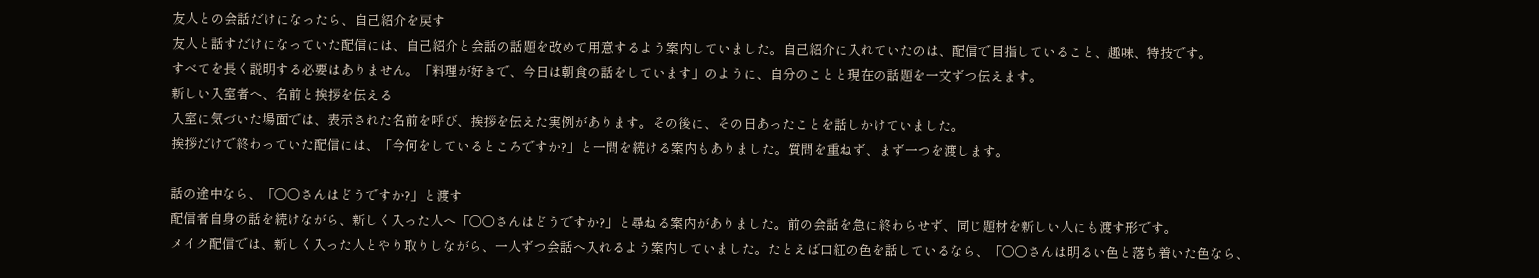友人との会話だけになったら、自己紹介を戻す
友人と話すだけになっていた配信には、自己紹介と会話の話題を改めて用意するよう案内していました。自己紹介に入れていたのは、配信で目指していること、趣味、特技です。
すべてを長く説明する必要はありません。「料理が好きで、今日は朝食の話をしています」のように、自分のことと現在の話題を一文ずつ伝えます。
新しい入室者へ、名前と挨拶を伝える
入室に気づいた場面では、表示された名前を呼び、挨拶を伝えた実例があります。その後に、その日あったことを話しかけていました。
挨拶だけで終わっていた配信には、「今何をしているところですか?」と一問を続ける案内もありました。質問を重ねず、まず一つを渡します。

話の途中なら、「○○さんはどうですか?」と渡す
配信者自身の話を続けながら、新しく入った人へ「○○さんはどうですか?」と尋ねる案内がありました。前の会話を急に終わらせず、同じ題材を新しい人にも渡す形です。
メイク配信では、新しく入った人とやり取りしながら、一人ずつ会話へ入れるよう案内していました。たとえば口紅の色を話しているなら、「○○さんは明るい色と落ち着いた色なら、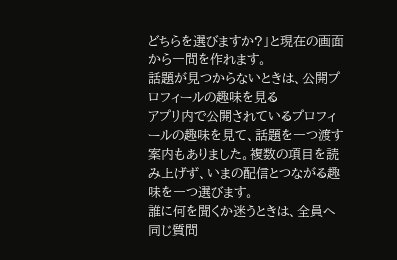どちらを選びますか?」と現在の画面から一問を作れます。
話題が見つからないときは、公開プロフィールの趣味を見る
アプリ内で公開されているプロフィールの趣味を見て、話題を一つ渡す案内もありました。複数の項目を読み上げず、いまの配信とつながる趣味を一つ選びます。
誰に何を聞くか迷うときは、全員へ同じ質問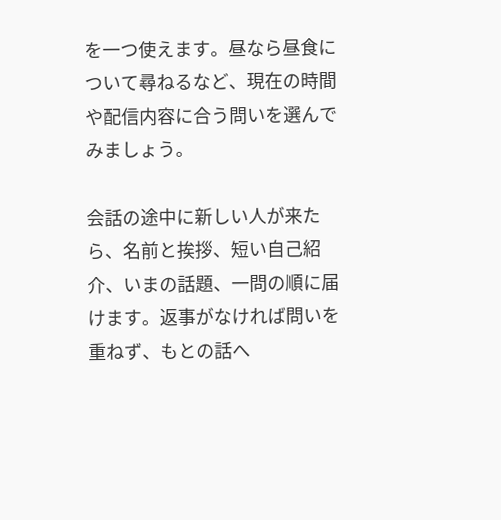を一つ使えます。昼なら昼食について尋ねるなど、現在の時間や配信内容に合う問いを選んでみましょう。

会話の途中に新しい人が来たら、名前と挨拶、短い自己紹介、いまの話題、一問の順に届けます。返事がなければ問いを重ねず、もとの話へ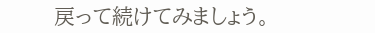戻って続けてみましょう。